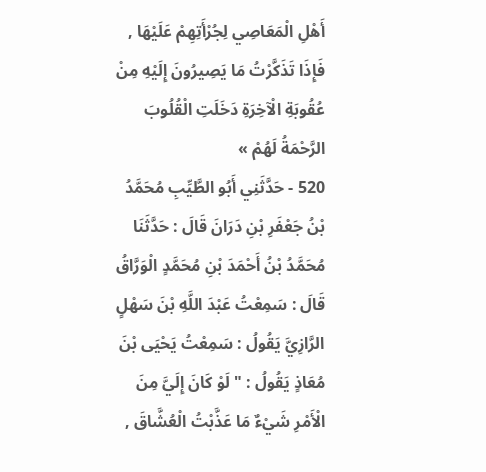أَهْلِ الْمَعَاصِي لِجُرْأَتِهِمْ عَلَيْهَا , فَإِذَا تَذَكَّرْتُ مَا يَصِيرُونَ إِلَيْهِ مِنْ عُقُوبَةِ الْآخِرَةِ دَخَلَتِ الْقُلُوبَ الرَّحْمَةُ لَهُمْ »
520 - حَدَّثَنِي أَبُو الطَّيِّبِ مُحَمَّدُ بْنُ جَعْفَرِ بْنِ دَرَانَ قَالَ : حَدَّثَنَا مُحَمَّدُ بْنُ أَحْمَدَ بْنِ مُحَمَّدٍ الْوَرَّاقُ قَالَ : سَمِعْتُ عَبْدَ اللَّهِ بْنَ سَهْلٍ الرَّازِيَّ يَقُولُ : سَمِعْتُ يَحْيَى بْنَ مُعَاذٍ يَقُولُ : " لَوْ كَانَ إِلَيَّ مِنَ الْأَمْرِ شَيْءٌ مَا عَذَّبْتُ الْعُشَّاقَ ,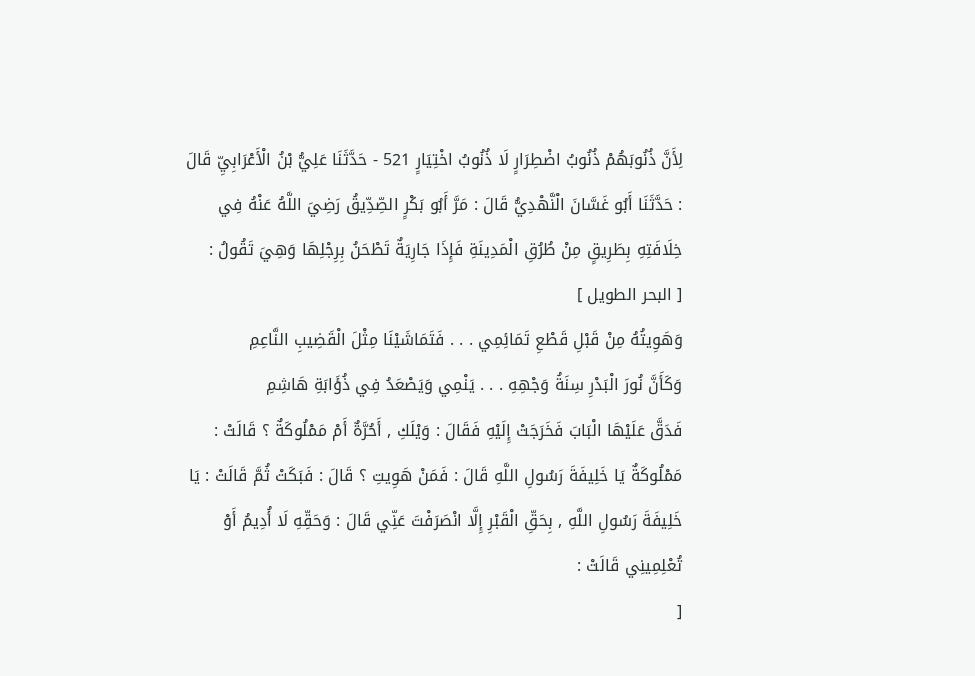لِأَنَّ ذُنُوبَهُمْ ذُنُوبُ اضْطِرَارٍ لَا ذُنُوبُ اخْتِيَارٍ 521 - حَدَّثَنَا عَلِيُّ بْنُ الْأَعْرَابِيِّ قَالَ : حَدَّثَنَا أَبُو غَسَّانَ الْنَّهْدِيُّ قَالَ : مَرَّ أَبُو بَكْرٍ الصِّدِّيقُ رَضِيَ اللَّهُ عَنْهُ فِي خِلَافَتِهِ بِطَرِيقٍ مِنْ طُرُقِ الْمَدِينَةِ فَإِذَا جَارِيَةٌ تَطْحَنُ بِرِجْلِهَا وَهِيَ تَقُولُ :
[ البحر الطويل ]
وَهَوِيتُهُ مِنْ قَبْلِ قَطْعِ تَمَائِمِي . . . فَتَمَاشَيْنَا مِثْلَ الْقَضِيبِ النَّاعِمِ
وَكَأَنَّ نُورَ الْبَدْرِ سِنَةُ وَجْهِهِ . . . يَنْمِي وَيَصْعَدُ فِي ذُؤَابَةِ هَاشِمِ
فَدَقَّ عَلَيْهَا الْبَابَ فَخَرَجَتْ إِلَيْهِ فَقَالَ : وَيْلَكِ , أَحُرَّةٌ أَمْ مَمْلُوكَةٌ ؟ قَالَتْ : مَمْلُوكَةٌ يَا خَلِيفَةَ رَسُولِ اللَّهِ قَالَ : فَمَنْ هَوِيتِ ؟ قَالَ : فَبَكَتْ ثُمَّ قَالَتْ : يَا خَلِيفَةَ رَسُولِ اللَّهِ , بِحَقِّ الْقَبْرِ إِلَّا انْصَرَفْتَ عَنِّي قَالَ : وَحَقِّهِ لَا أُدِيمُ أَوْ تُعْلِمِينِي قَالَتْ :
[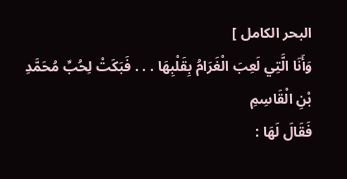البحر الكامل ]
وَأَنَا الَّتِي لَعِبَ الْغَرَامُ بِقَلْبِهَا . . . فَبَكَتْ لِحُبِّ مُحَمَّدِ بْنِ الْقَاسِمِ
فَقَالَ لَهَا :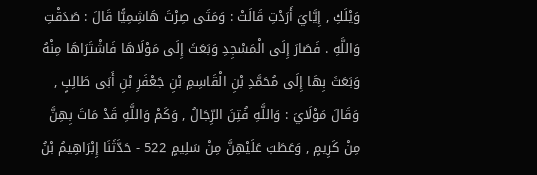وَيْلَكِ , إِيَّايَ أَرَدْتِ قَالَتْ : وَمَتَى صِرْتَ هَاشِمِيًّا قَالَ : صَدَقْتِ وَاللَّهِ . فَصَارَ إِلَى الْمَسْجِدِ وَبَعَثَ إِلَى مَوْلَاهَا فَاشْتَرَاهَا مِنْهُ وَبَعَثَ بِهَا إِلَى مُحَمَّدِ بْنِ الْقَاسِمِ بْنِ جَعْفَرِ بْنِ أَبَى طَالِبٍ , وَقَالَ مَوْلَايَ : وَاللَّهِ فُتِنَ الرِّجَالُ , وَكَمْ وَاللَّهِ قَدْ مَاتَ بِهِنَّ مِنْ كَرِيمٍ , وَعَطَبَ عَلَيْهِنَّ مِنْ سَلِيمٍ 522 - حَدَّثَنَا إِبْرَاهِيمُ بْنُ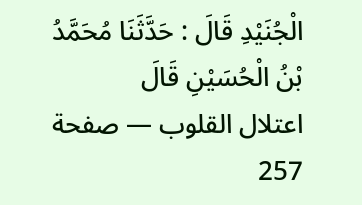الْجُنَيْدِ قَالَ : حَدَّثَنَا مُحَمَّدُ بْنُ الْحُسَيْنِ قَالَ
اعتلال القلوب — صفحة 257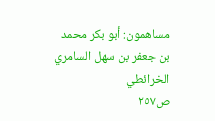مساهمون: أبو بكر محمد بن جعفر بن سهل السامري الخرائطي
ص٢٥٧